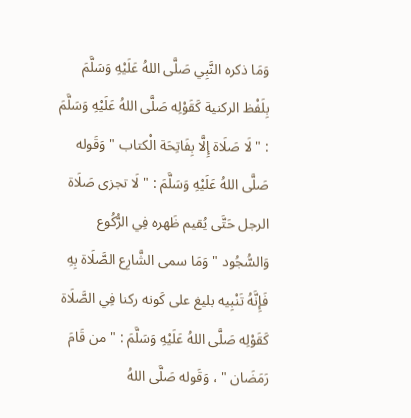وَمَا ذكره النَّبِي صَلَّى اللهُ عَلَيْهِ وَسَلَّمَ بِلَفْظ الركنية كَقَوْلِه صَلَّى اللهُ عَلَيْهِ وَسَلَّمَ : " لَا صَلَاة إِلَّا بِفَاتِحَة الْكتاب " وَقَوله صَلَّى اللهُ عَلَيْهِ وَسَلَّمَ : " لَا تجزى صَلَاة الرجل حَتَّى يُقيم ظَهره فِي الرُّكُوع وَالسُّجُود " وَمَا سمى الشَّارِع الصَّلَاة بِهِ فَإِنَّهُ تَنْبِيه بليغ على كَونه ركنا فِي الصَّلَاة كَقَوْلِه صَلَّى اللهُ عَلَيْهِ وَسَلَّمَ : " من قَامَ رَمَضَان " ، وَقَوله صَلَّى اللهُ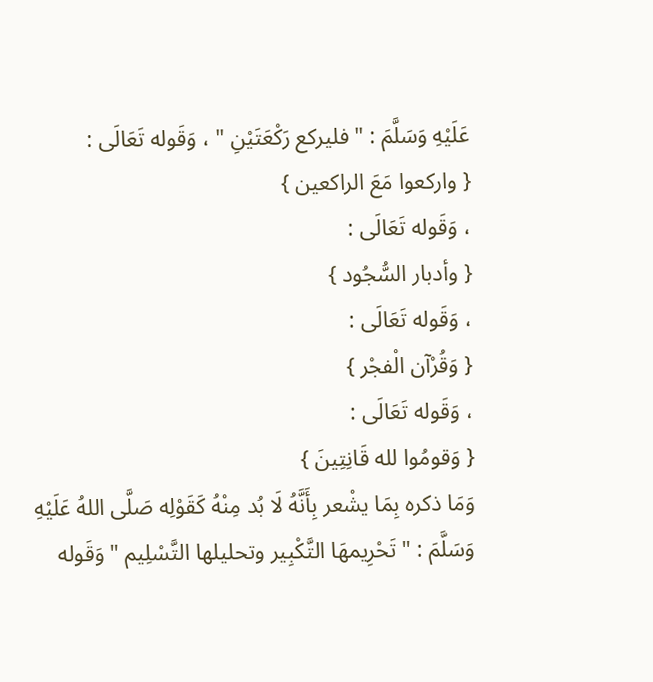عَلَيْهِ وَسَلَّمَ : " فليركع رَكْعَتَيْنِ " ، وَقَوله تَعَالَى :
{ واركعوا مَعَ الراكعين }
، وَقَوله تَعَالَى :
{ وأدبار السُّجُود }
، وَقَوله تَعَالَى :
{ وَقُرْآن الْفجْر }
، وَقَوله تَعَالَى :
{ وَقومُوا لله قَانِتِينَ }
وَمَا ذكره بِمَا يشْعر بِأَنَّهُ لَا بُد مِنْهُ كَقَوْلِه صَلَّى اللهُ عَلَيْهِ وَسَلَّمَ : " تَحْرِيمهَا التَّكْبِير وتحليلها التَّسْلِيم " وَقَوله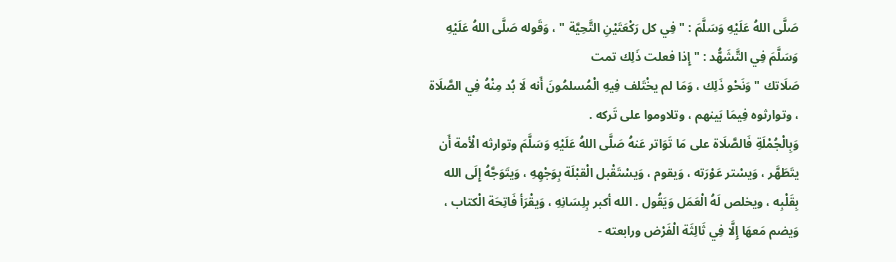صَلَّى اللهُ عَلَيْهِ وَسَلَّمَ : " فِي كل رَكْعَتَيْنِ التَّحِيَّة " ، وَقَوله صَلَّى اللهُ عَلَيْهِ وَسَلَّمَ فِي التَّشَهُّد : " إِذا فعلت ذَلِك تمت
صَلَاتك " وَنَحْو ذَلِك ، وَمَا لم يخْتَلف فِيهِ الْمُسلمُونَ أَنه لَا بُد مِنْهُ فِي الصَّلَاة ، وتوارثوه فِيمَا بَينهم ، وتلاوموا على تَركه .
وَبِالْجُمْلَةِ فَالصَّلَاة على مَا تَوَاتر عَنهُ صَلَّى اللهُ عَلَيْهِ وَسَلَّمَ وتوارثه الْأمة أَن يتَطَهَّر ، وَيسْتر عَوْرَته ، وَيقوم ، وَيسْتَقْبل الْقبْلَة بِوَجْهِهِ ، وَيتَوَجَّهُ إِلَى الله بِقَلْبِه ، ويخلص لَهُ الْعَمَل وَيَقُول . الله أكبر بِلِسَانِهِ ، وَيقْرَأ فَاتِحَة الْكتاب ، وَيضم مَعهَا إِلَّا فِي ثَالِثَة الْفَرْض ورابعته -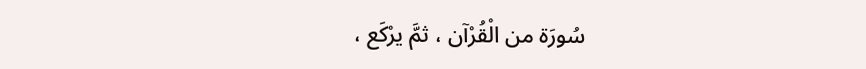سُورَة من الْقُرْآن ، ثمَّ يرْكَع ،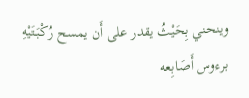وينحني بِحَيْثُ يقدر على أَن يمسح رُكْبَتَيْهِ برءوس أَصَابِعه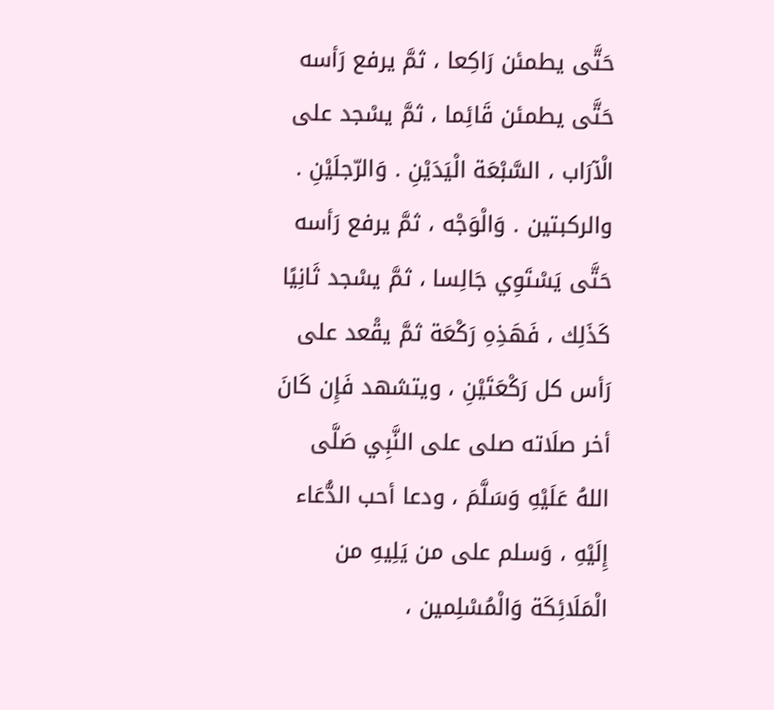حَتَّى يطمئن رَاكِعا ، ثمَّ يرفع رَأسه حَتَّى يطمئن قَائِما ، ثمَّ يسْجد على الْآرَاب ، السَّبْعَة الْيَدَيْنِ . وَالرّجلَيْنِ . والركبتين . وَالْوَجْه ، ثمَّ يرفع رَأسه حَتَّى يَسْتَوِي جَالِسا ، ثمَّ يسْجد ثَانِيًا كَذَلِك ، فَهَذِهِ رَكْعَة ثمَّ يقْعد على رَأس كل رَكْعَتَيْنِ ، ويتشهد فَإِن كَانَ أخر صلَاته صلى على النَّبِي صَلَّى اللهُ عَلَيْهِ وَسَلَّمَ ، ودعا أحب الدُّعَاء إِلَيْهِ ، وَسلم على من يَلِيهِ من الْمَلَائِكَة وَالْمُسْلِمين ،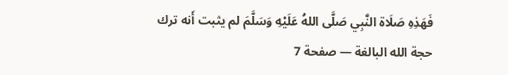فَهَذِهِ صَلَاة النَّبِي صَلَّى اللهُ عَلَيْهِ وَسَلَّمَ لم يثبت أَنه ترك
حجة الله البالغة — صفحة 7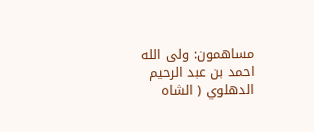مساهمون: ولى الله احمد بن عبد الرحيم الدهلوي ( الشاه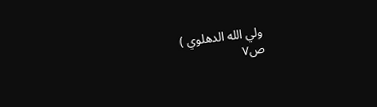ولي الله الدهلوي )
ص٧